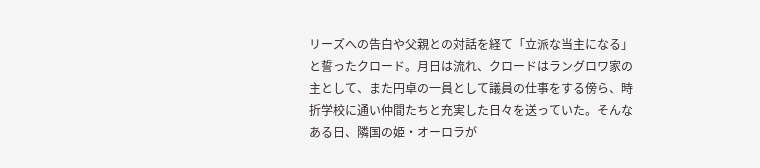リーズへの告白や父親との対話を経て「立派な当主になる」と誓ったクロード。月日は流れ、クロードはラングロワ家の主として、また円卓の一員として議員の仕事をする傍ら、時折学校に通い仲間たちと充実した日々を送っていた。そんなある日、隣国の姫・オーロラが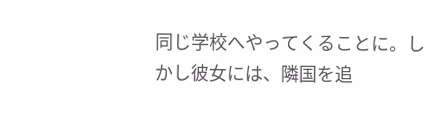同じ学校へやってくることに。しかし彼女には、隣国を追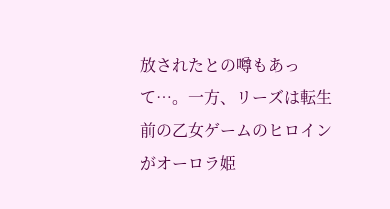放されたとの噂もあって…。一方、リーズは転生前の乙女ゲームのヒロインがオーロラ姫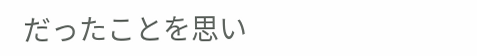だったことを思い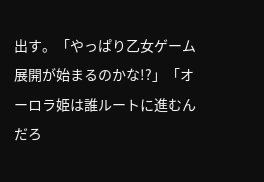出す。「やっぱり乙女ゲーム展開が始まるのかな!?」「オーロラ姫は誰ルートに進むんだろ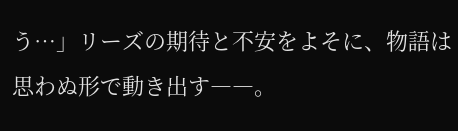う…」リーズの期待と不安をよそに、物語は思わぬ形で動き出す――。